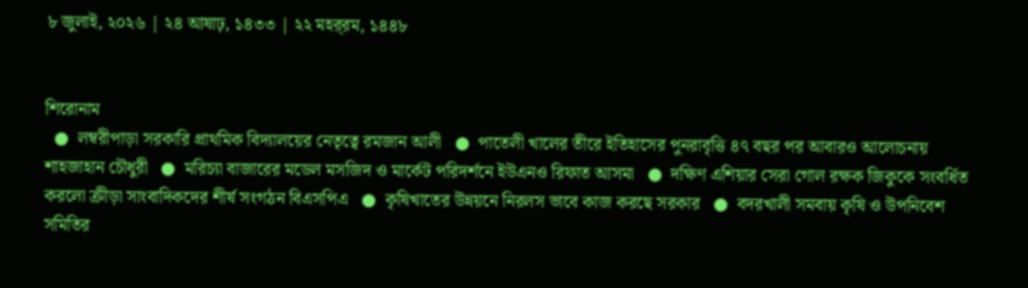৮ জুলাই, ২০২৬ | ২৪ আষাঢ়, ১৪৩৩ | ২২ মহর্‌রম, ১৪৪৮


শিরোনাম
  ●  লম্বরীপাড়া সরকারি প্রাথমিক বিদ্যালয়ের নেতৃত্বে রমজান আলী   ●  পাতেলী খালের তীরে ইতিহাসের পুনরাবৃত্তি ৪৭ বছর পর আবারও আলোচনায় শাহজাহান চৌধুরী   ●  মরিচ্যা বাজারের মডেল মসজিদ ও মার্কেট পরিদর্শনে ইউএনও রিফাত আসমা   ●  দক্ষিণ এশিয়ার সেরা গোল রক্ষক জিকুকে সংবর্ধিত করলো ক্রীড়া সাংবাদিকদের শীর্ষ সংগঠন বিএসপিএ   ●  কৃষিখাতের উন্নয়নে নিরলস ভাবে কাজ করছে সরকার   ●  বদরখালী সমবায় কৃষি ও উপনিবেশ সমিতির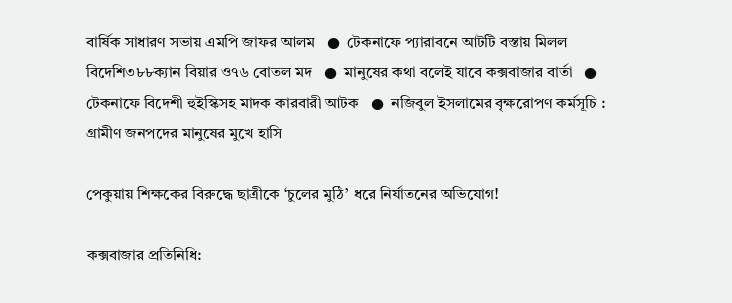বার্ষিক সাধারণ সভায় এমপি জাফর আলম   ●  টেকনাফে প্যারাবনে আটটি বস্তায় মিলল বিদেশি৩৮৮ক্যান বিয়ার ও৭৬ বোতল মদ   ●  মানুষের কথা বলেই যাবে কক্সবাজার বার্তা   ●  টেকনাফে বিদেশী হুইস্কিসহ মাদক কারবারী আটক   ●  নজিবুল ইসলামের বৃক্ষরোপণ কর্মসূচি : গ্রামীণ জনপদের মানুষের মুখে হাসি

পেকুয়ায় শিক্ষকের বিরুদ্ধে ছাত্রীকে ‘চুলের মুঠি’ ধরে নির্যাতনের অভিযোগ!

কক্সবাজার প্রতিনিধি: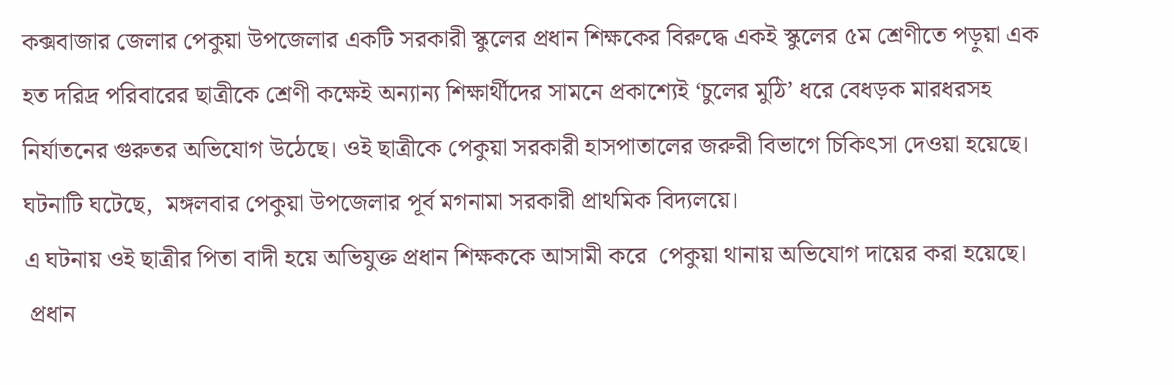কক্সবাজার জেলার পেকুয়া উপজেলার একটি সরকারী স্কুলের প্রধান শিক্ষকের বিরুদ্ধে একই স্কুলের ৫ম শ্রেণীতে পড়ুয়া এক হত দরিদ্র পরিবারের ছাত্রীকে শ্রেণী কক্ষেই অন্যান্য শিক্ষার্থীদের সামনে প্রকাশ্যেই ‘চুলের মুঠি’ ধরে বেধড়ক মারধরসহ নির্যাতনের গুরুতর অভিযোগ উঠেছে। ওই ছাত্রীকে পেকুয়া সরকারী হাসপাতালের জরুরী বিভাগে চিকিৎসা দেওয়া হয়েছে। ঘটনাটি ঘটেছে,  মঙ্গলবার পেকুয়া উপজেলার পূর্ব মগনামা সরকারী প্রাথমিক বিদ্যলয়ে।
এ ঘটনায় ওই ছাত্রীর পিতা বাদী হয়ে অভিযুক্ত প্রধান শিক্ষককে আসামী করে  পেকুয়া থানায় অভিযোগ দায়ের করা হয়েছে।
 প্রধান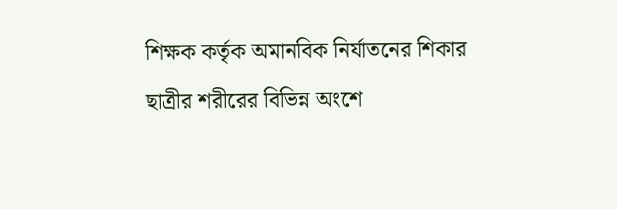শিক্ষক কর্তৃক অমানবিক নির্যাতনের শিকার ছাত্রীর শরীরের বিভিন্ন অংশে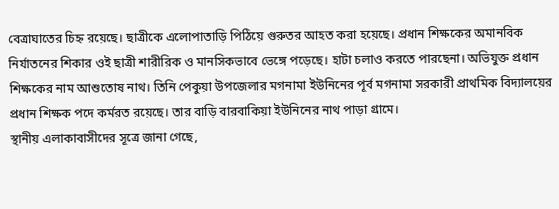বেত্রাঘাতের চিহ্ন রয়েছে। ছাত্রীকে এলোপাতাড়ি পিঠিয়ে গুরুতর আহত করা হয়েছে। প্রধান শিক্ষকের অমানবিক নির্যাতনের শিকার ওই ছাত্রী শারীরিক ও মানসিকভাবে ভেঙ্গে পড়েছে। হাটা চলাও করতে পারছেনা। অভিযুক্ত প্রধান শিক্ষকের নাম আশুতোষ নাথ। তিনি পেকুয়া উপজেলার মগনামা ইউনিনের পূর্ব মগনামা সরকারী প্রাথমিক বিদ্যালয়ের প্রধান শিক্ষক পদে কর্মরত রয়েছে। তার বাড়ি বারবাকিয়া ইউনিনের নাথ পাড়া গ্রামে।
স্থানীয় এলাকাবাসীদের সূত্রে জানা গেছে,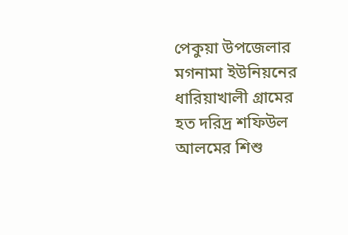পেকুয়া উপজেলার মগনামা ইউনিয়নের ধারিয়াখালী গ্রামের হত দরিদ্র শফিউল আলমের শিশু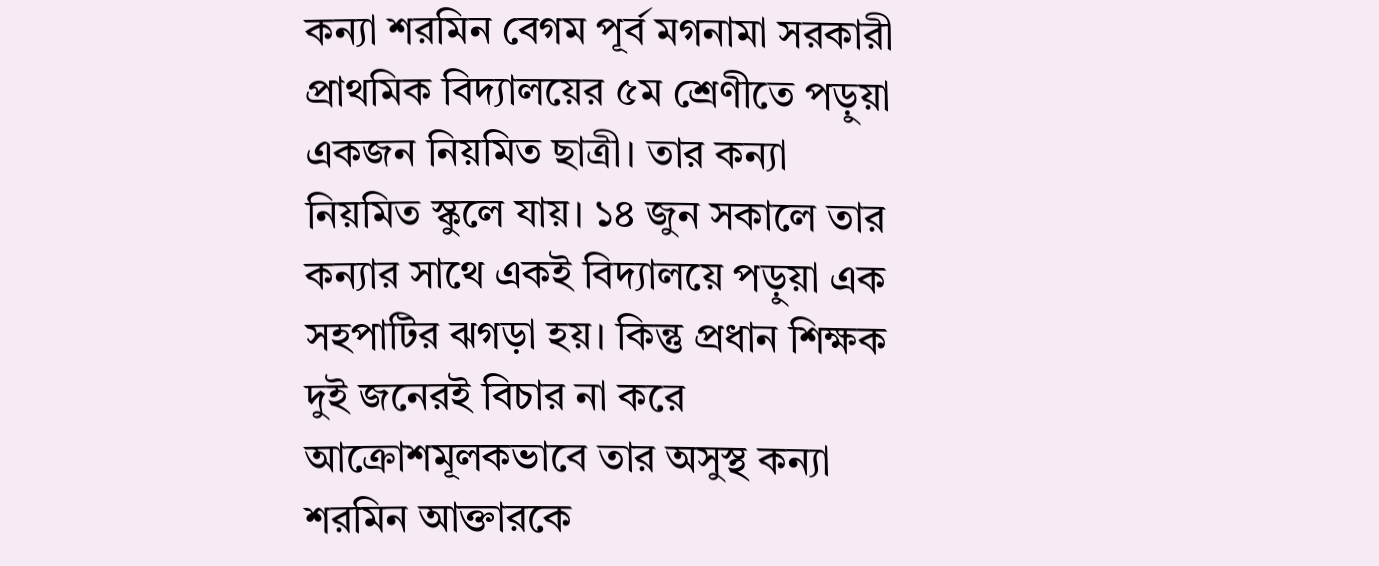কন্যা শরমিন বেগম পূর্ব মগনামা সরকারী প্রাথমিক বিদ্যালয়ের ৫ম শ্রেণীতে পড়ুয়া একজন নিয়মিত ছাত্রী। তার কন্যা নিয়মিত স্কুলে যায়। ১৪ জুন সকালে তার কন্যার সাথে একই বিদ্যালয়ে পড়ুয়া এক সহপাটির ঝগড়া হয়। কিন্তু প্রধান শিক্ষক দুই জনেরই বিচার না করে আক্রোশমূলকভাবে তার অসুস্থ কন্যা শরমিন আক্তারকে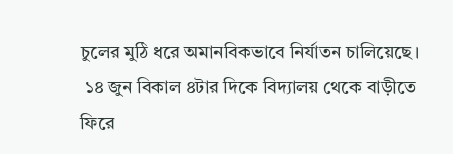চুলের মুঠি ধরে অমানবিকভাবে নির্যাতন চালিয়েছে।
 ১৪ জুন বিকাল ৪টার দিকে বিদ্যালয় থেকে বাড়ীতে ফিরে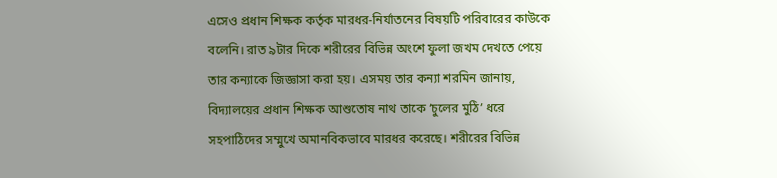এসেও প্রধান শিক্ষক কর্তৃক মারধর-নির্যাতনের বিষয়টি পরিবারের কাউকে বলেনি। রাত ৯টার দিকে শরীরের বিভিন্ন অংশে ফুলা জখম দেখতে পেয়ে তার কন্যাকে জিজ্ঞাসা করা হয়। এসময় তার কন্যা শরমিন জানায়, বিদ্যালয়ের প্রধান শিক্ষক আশুতোষ নাথ তাকে ‘চুলের মুঠি’ ধরে সহপাঠিদের সম্মুখে অমানবিকভাবে মারধর করেছে। শরীরের বিভিন্ন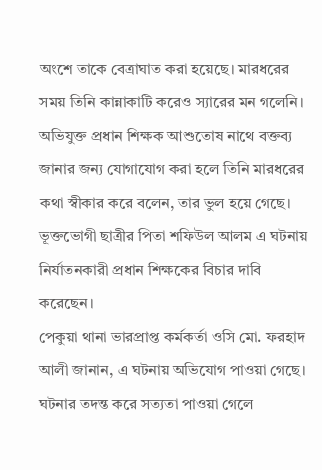অংশে তাকে বেত্রাঘাত করা হয়েছে। মারধরের সময় তিনি কান্নাকাটি করেও স্যারের মন গলেনি।
অভিযুক্ত প্রধান শিক্ষক আশুতোষ নাথে বক্তব্য জানার জন্য যোগাযোগ করা হলে তিনি মারধরের কথা স্বীকার করে বলেন, তার ভুল হয়ে গেছে।
ভূক্তভোগী ছাত্রীর পিতা শফিউল আলম এ ঘটনায় নির্যাতনকারী প্রধান শিক্ষকের বিচার দাবি করেছেন।
পেকুয়া থানা ভারপ্রাপ্ত কর্মকর্তা ওসি মো. ফরহাদ আলী জানান, এ ঘটনায় অভিযোগ পাওয়া গেছে। ঘটনার তদন্ত করে সত্যতা পাওয়া গেলে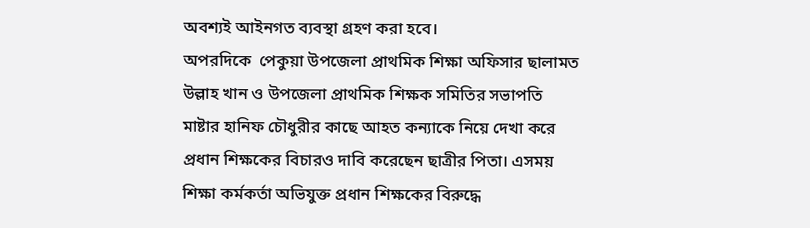অবশ্যই আইনগত ব্যবস্থা গ্রহণ করা হবে।
অপরদিকে  পেকুয়া উপজেলা প্রাথমিক শিক্ষা অফিসার ছালামত উল্লাহ খান ও উপজেলা প্রাথমিক শিক্ষক সমিতির সভাপতি মাষ্টার হানিফ চৌধুরীর কাছে আহত কন্যাকে নিয়ে দেখা করে প্রধান শিক্ষকের বিচারও দাবি করেছেন ছাত্রীর পিতা। এসময় শিক্ষা কর্মকর্তা অভিযুক্ত প্রধান শিক্ষকের বিরুদ্ধে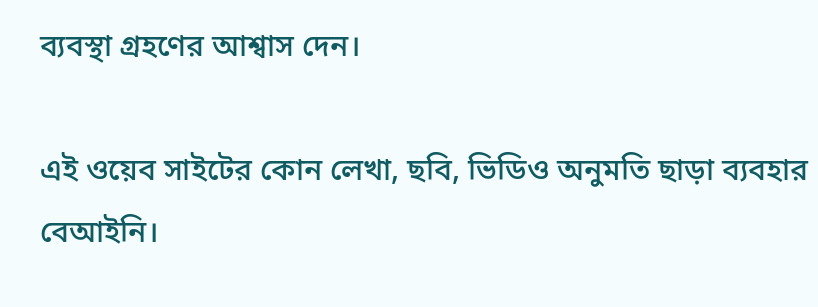ব্যবস্থা গ্রহণের আশ্বাস দেন।

এই ওয়েব সাইটের কোন লেখা, ছবি, ভিডিও অনুমতি ছাড়া ব্যবহার বেআইনি।